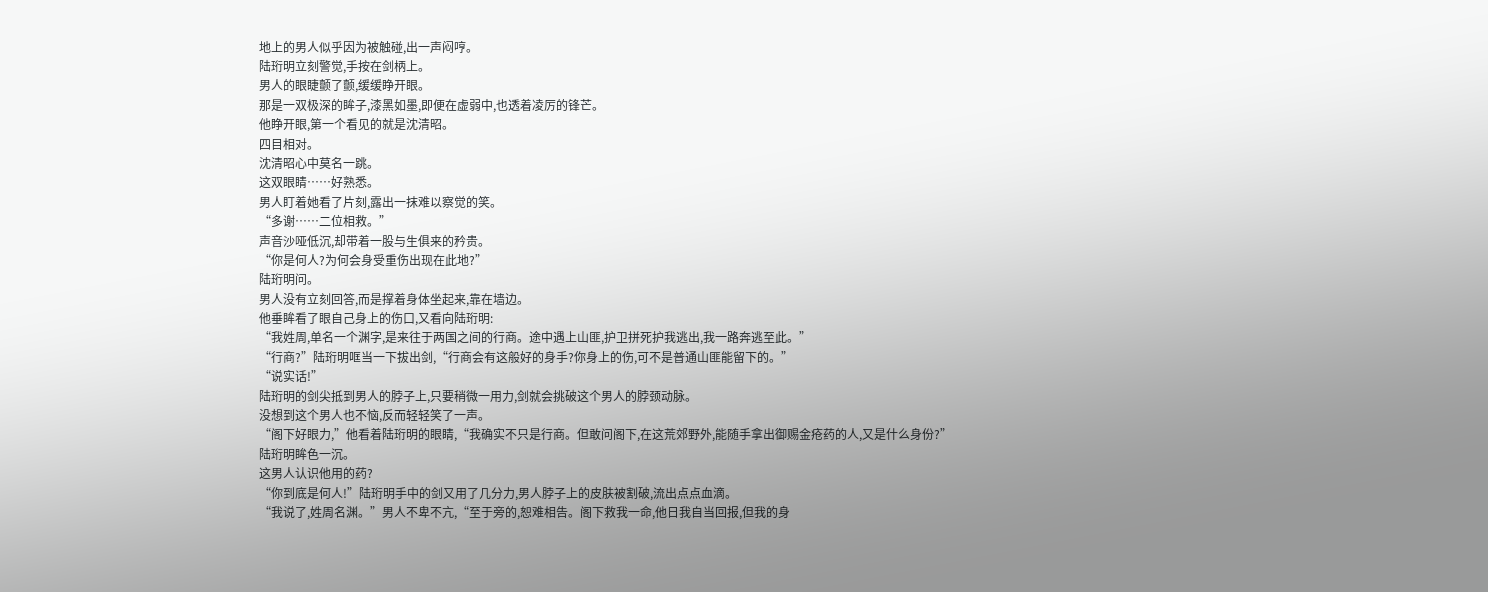地上的男人似乎因为被触碰,出一声闷哼。
陆珩明立刻警觉,手按在剑柄上。
男人的眼睫颤了颤,缓缓睁开眼。
那是一双极深的眸子,漆黑如墨,即便在虚弱中,也透着凌厉的锋芒。
他睁开眼,第一个看见的就是沈清昭。
四目相对。
沈清昭心中莫名一跳。
这双眼睛……好熟悉。
男人盯着她看了片刻,露出一抹难以察觉的笑。
“多谢……二位相救。”
声音沙哑低沉,却带着一股与生俱来的矜贵。
“你是何人?为何会身受重伤出现在此地?”
陆珩明问。
男人没有立刻回答,而是撑着身体坐起来,靠在墙边。
他垂眸看了眼自己身上的伤口,又看向陆珩明:
“我姓周,单名一个渊字,是来往于两国之间的行商。途中遇上山匪,护卫拼死护我逃出,我一路奔逃至此。”
“行商?”陆珩明哐当一下拔出剑,“行商会有这般好的身手?你身上的伤,可不是普通山匪能留下的。”
“说实话!”
陆珩明的剑尖抵到男人的脖子上,只要稍微一用力,剑就会挑破这个男人的脖颈动脉。
没想到这个男人也不恼,反而轻轻笑了一声。
“阁下好眼力,”他看着陆珩明的眼睛,“我确实不只是行商。但敢问阁下,在这荒郊野外,能随手拿出御赐金疮药的人,又是什么身份?”
陆珩明眸色一沉。
这男人认识他用的药?
“你到底是何人!”陆珩明手中的剑又用了几分力,男人脖子上的皮肤被割破,流出点点血滴。
“我说了,姓周名渊。”男人不卑不亢,“至于旁的,恕难相告。阁下救我一命,他日我自当回报,但我的身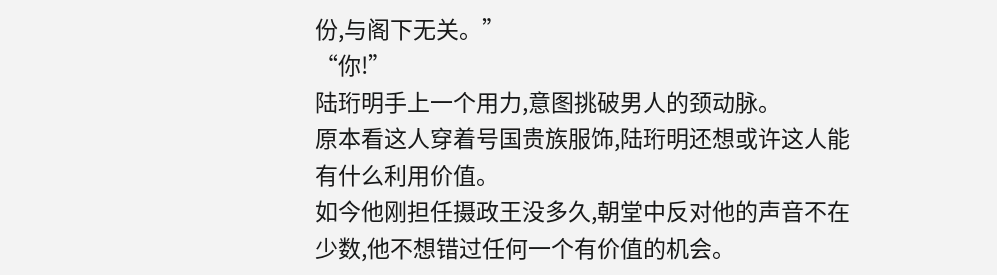份,与阁下无关。”
“你!”
陆珩明手上一个用力,意图挑破男人的颈动脉。
原本看这人穿着号国贵族服饰,陆珩明还想或许这人能有什么利用价值。
如今他刚担任摄政王没多久,朝堂中反对他的声音不在少数,他不想错过任何一个有价值的机会。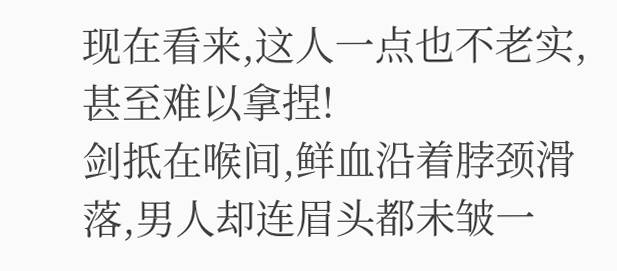现在看来,这人一点也不老实,甚至难以拿捏!
剑抵在喉间,鲜血沿着脖颈滑落,男人却连眉头都未皱一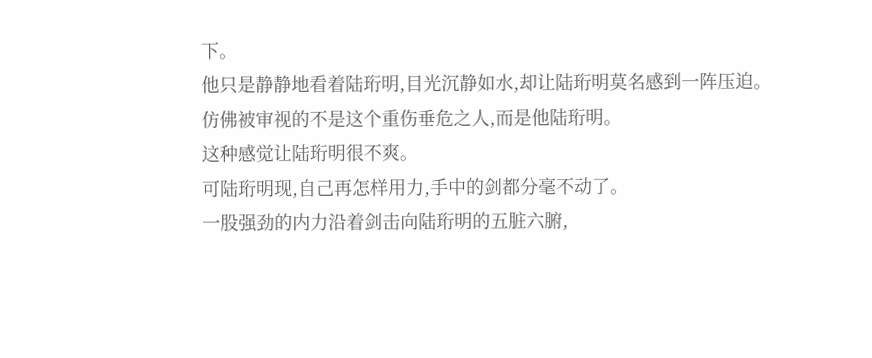下。
他只是静静地看着陆珩明,目光沉静如水,却让陆珩明莫名感到一阵压迫。
仿佛被审视的不是这个重伤垂危之人,而是他陆珩明。
这种感觉让陆珩明很不爽。
可陆珩明现,自己再怎样用力,手中的剑都分毫不动了。
一股强劲的内力沿着剑击向陆珩明的五脏六腑,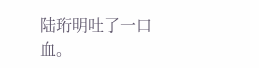陆珩明吐了一口血。